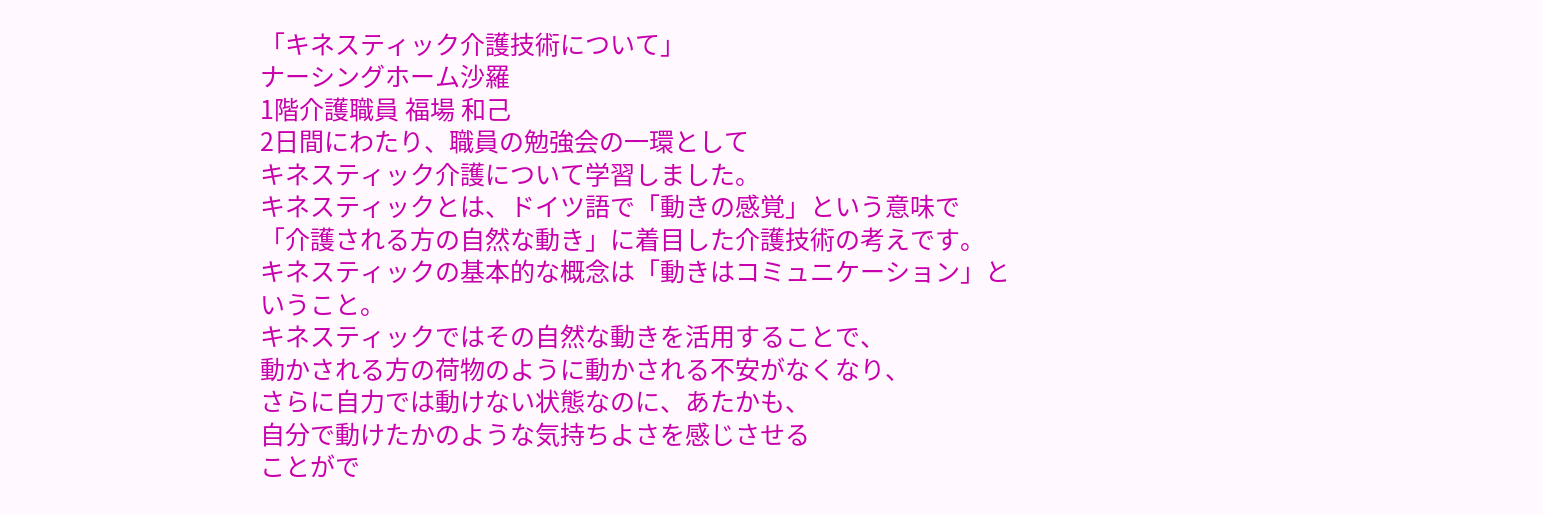「キネスティック介護技術について」
ナーシングホーム沙羅
1階介護職員 福場 和己
2日間にわたり、職員の勉強会の一環として
キネスティック介護について学習しました。
キネスティックとは、ドイツ語で「動きの感覚」という意味で
「介護される方の自然な動き」に着目した介護技術の考えです。
キネスティックの基本的な概念は「動きはコミュニケーション」と
いうこと。
キネスティックではその自然な動きを活用することで、
動かされる方の荷物のように動かされる不安がなくなり、
さらに自力では動けない状態なのに、あたかも、
自分で動けたかのような気持ちよさを感じさせる
ことがで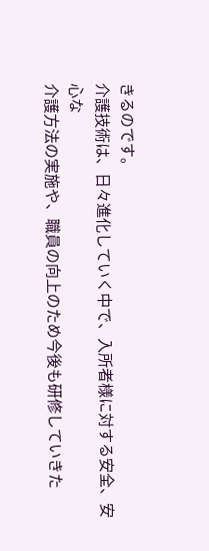きるのです。
介護技術は、日々進化していく中で、入所者様に対する安全、安心な
介護方法の実施や、職員の向上のため今後も研修していきた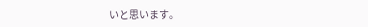いと思います。